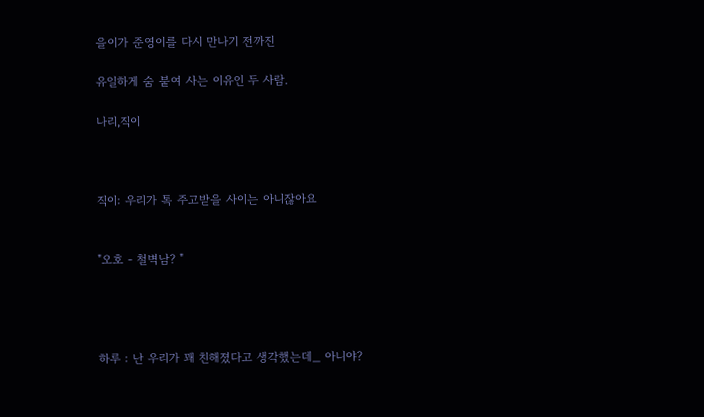을이가 준영이를 다시 만나기 전까진

유일하게 숨 붙여 사는 이유인 두 사람.

나리,직이



직이: 우리가 톡 주고받을 사이는 아니잖아요


"오호 - 철벽남? "




하루 : 난 우리가 꽤 친해졌다고 생각했는데_ 아니야?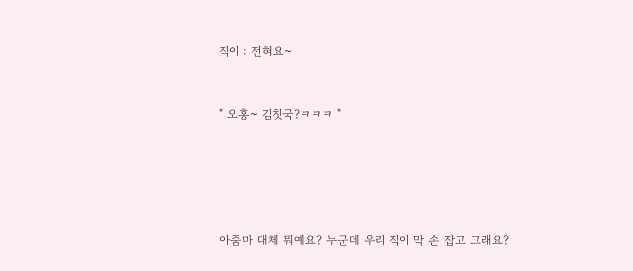직이 : 전혀요~


" 오홍~ 김칫국?ㅋㅋㅋ "





아줌마 대체 뭐예요? 누군데 우리 직이 막 손 잡고 그래요?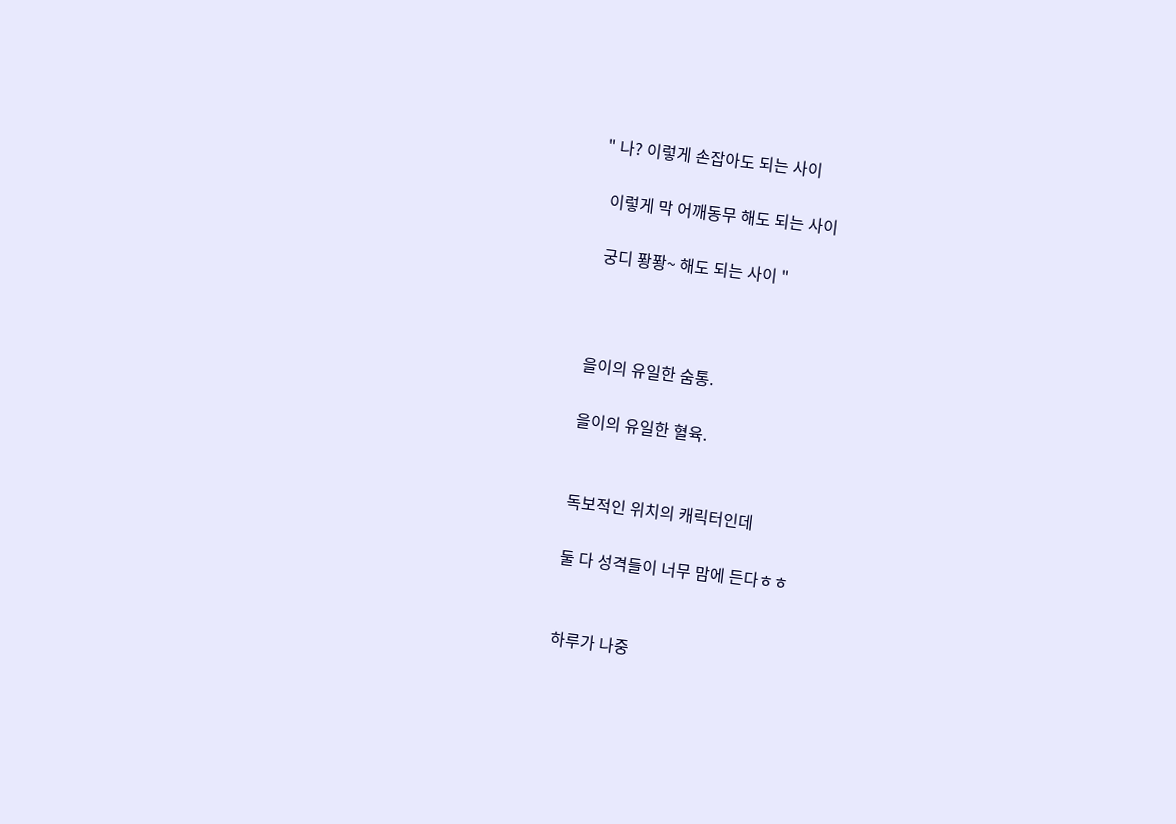" 나? 이렇게 손잡아도 되는 사이

  이렇게 막 어깨동무 해도 되는 사이

  궁디 퐝퐝~ 해도 되는 사이 "



을이의 유일한 숨통.

을이의 유일한 혈육.


독보적인 위치의 캐릭터인데

둘 다 성격들이 너무 맘에 든다ㅎㅎ


하루가 나중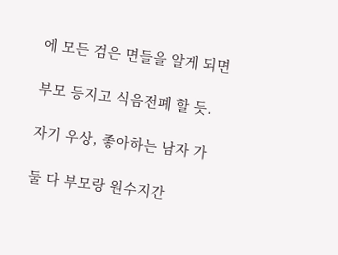에 모든 검은 면들을 알게 되면

부모 등지고 식음전폐 할 듯.

자기 우상, 좋아하는 남자 가

둘 다 부모랑 원수지간